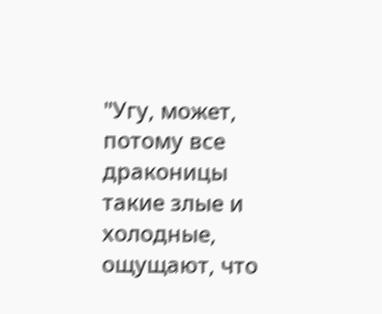"Угу, может, потому все драконицы такие злые и холодные, ощущают, что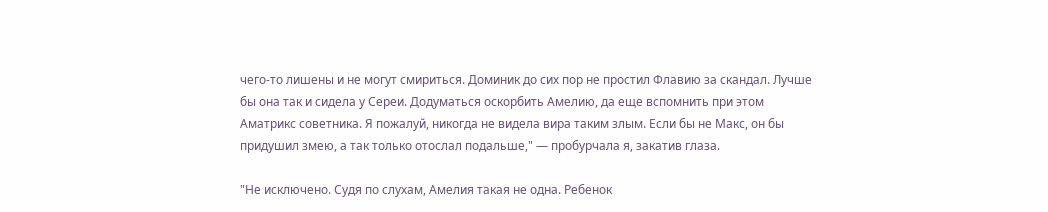чего-то лишены и не могут смириться. Доминик до сих пор не простил Флавию за скандал. Лучше бы она так и сидела у Сереи. Додуматься оскорбить Амелию, да еще вспомнить при этом Аматрикс советника. Я пожалуй, никогда не видела вира таким злым. Если бы не Макс, он бы придушил змею, а так только отослал подальше," — пробурчала я, закатив глаза.

"Не исключено. Судя по слухам, Амелия такая не одна. Ребенок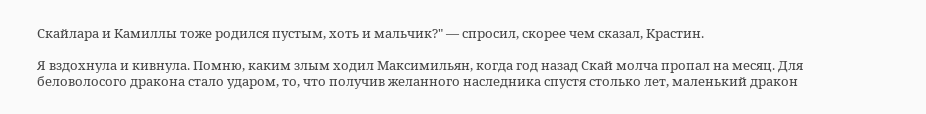Скайлара и Камиллы тоже родился пустым, хоть и мальчик?" — спросил, скорее чем сказал, Крастин.

Я вздохнула и кивнула. Помню, каким злым ходил Максимильян, когда год назад Скай молча пропал на месяц. Для беловолосого дракона стало ударом, то, что получив желанного наследника спустя столько лет, маленький дракон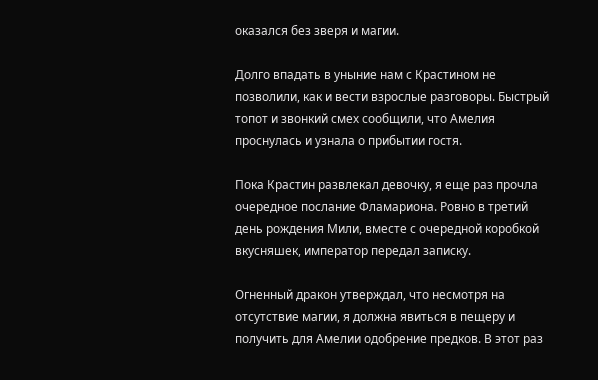оказался без зверя и магии.

Долго впадать в уныние нам с Крастином не позволили, как и вести взрослые разговоры. Быстрый топот и звонкий смех сообщили, что Амелия проснулась и узнала о прибытии гостя.

Пока Крастин развлекал девочку, я еще раз прочла очередное послание Фламариона. Ровно в третий день рождения Мили, вместе с очередной коробкой вкусняшек, император передал записку.

Огненный дракон утверждал, что несмотря на отсутствие магии, я должна явиться в пещеру и получить для Амелии одобрение предков. В этот раз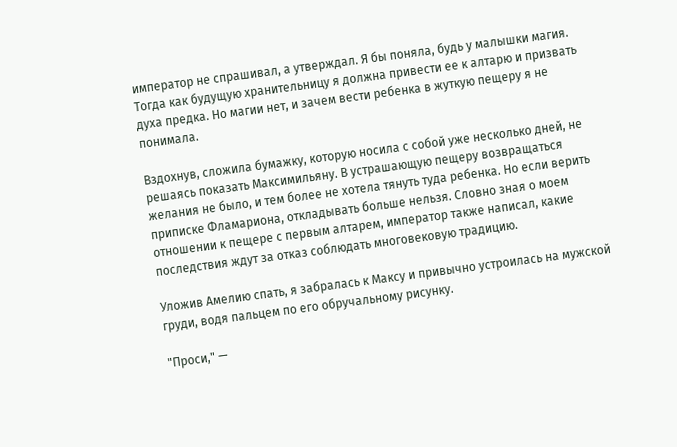император не спрашивал, а утверждал. Я бы поняла, будь у малышки магия. Тогда как будущую хранительницу я должна привести ее к алтарю и призвать духа предка. Но магии нет, и зачем вести ребенка в жуткую пещеру я не понимала.

Вздохнув, сложила бумажку, которую носила с собой уже несколько дней, не решаясь показать Максимильяну. В устрашающую пещеру возвращаться желания не было, и тем более не хотела тянуть туда ребенка. Но если верить приписке Фламариона, откладывать больше нельзя. Словно зная о моем отношении к пещере с первым алтарем, император также написал, какие последствия ждут за отказ соблюдать многовековую традицию.

Уложив Амелию спать, я забралась к Максу и привычно устроилась на мужской груди, водя пальцем по его обручальному рисунку.

"Проси," —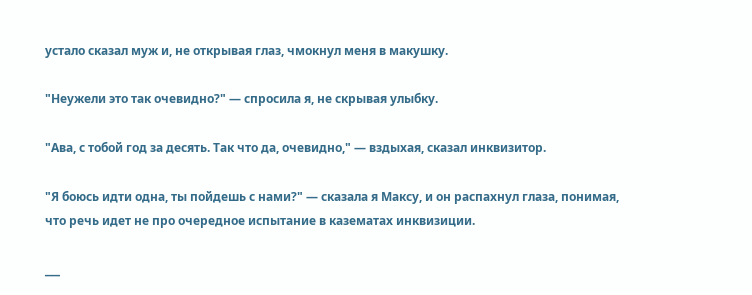устало сказал муж и, не открывая глаз, чмокнул меня в макушку.

"Неужели это так очевидно?" — спросила я, не скрывая улыбку.

"Ава, с тобой год за десять. Так что да, очевидно," — вздыхая, сказал инквизитор.

"Я боюсь идти одна, ты пойдешь с нами?" — сказала я Максу, и он распахнул глаза, понимая, что речь идет не про очередное испытание в казематах инквизиции.

___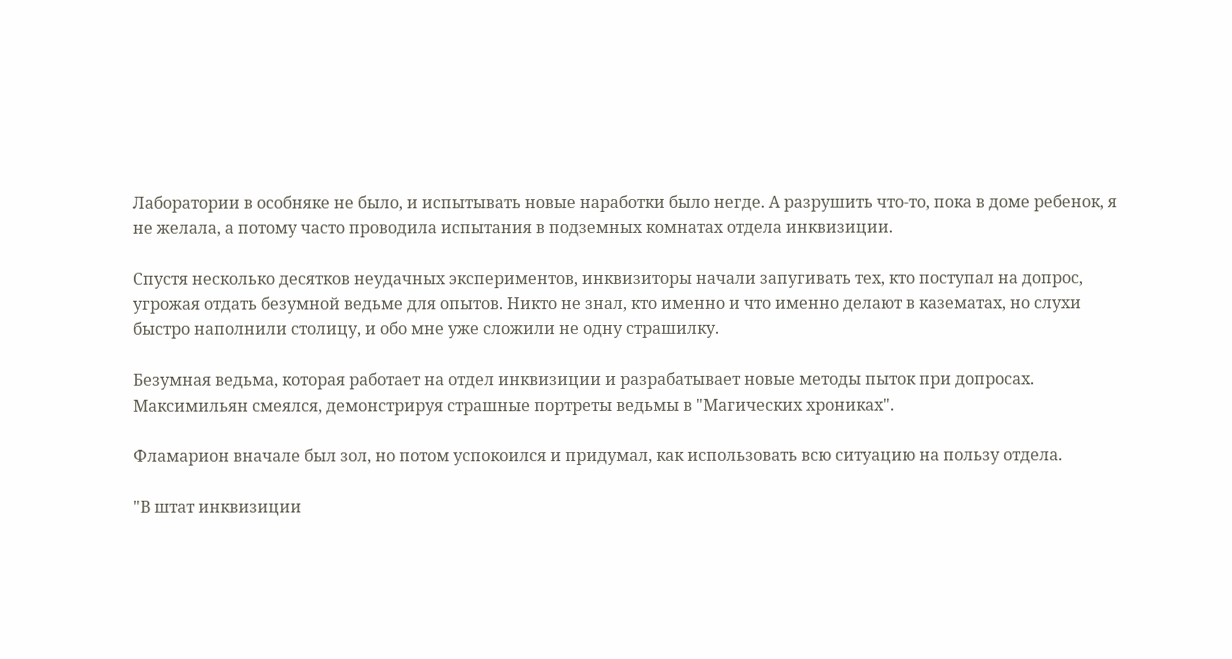Лаборатории в особняке не было, и испытывать новые наработки было негде. А разрушить что-то, пока в доме ребенок, я не желала, а потому часто проводила испытания в подземных комнатах отдела инквизиции.

Спустя несколько десятков неудачных экспериментов, инквизиторы начали запугивать тех, кто поступал на допрос, угрожая отдать безумной ведьме для опытов. Никто не знал, кто именно и что именно делают в казематах, но слухи быстро наполнили столицу, и обо мне уже сложили не одну страшилку.

Безумная ведьма, которая работает на отдел инквизиции и разрабатывает новые методы пыток при допросах. Максимильян смеялся, демонстрируя страшные портреты ведьмы в "Магических хрониках".

Фламарион вначале был зол, но потом успокоился и придумал, как использовать всю ситуацию на пользу отдела.

"В штат инквизиции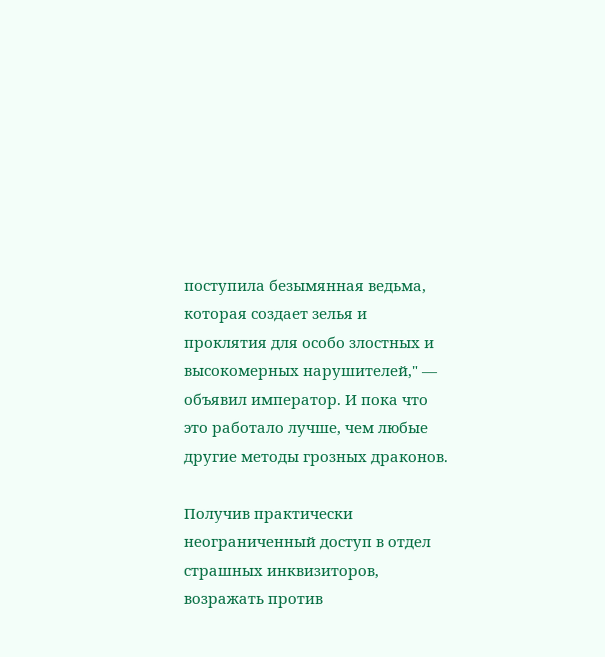поступила безымянная ведьма, которая создает зелья и проклятия для особо злостных и высокомерных нарушителей," — объявил император. И пока что это работало лучше, чем любые другие методы грозных драконов.

Получив практически неограниченный доступ в отдел страшных инквизиторов, возражать против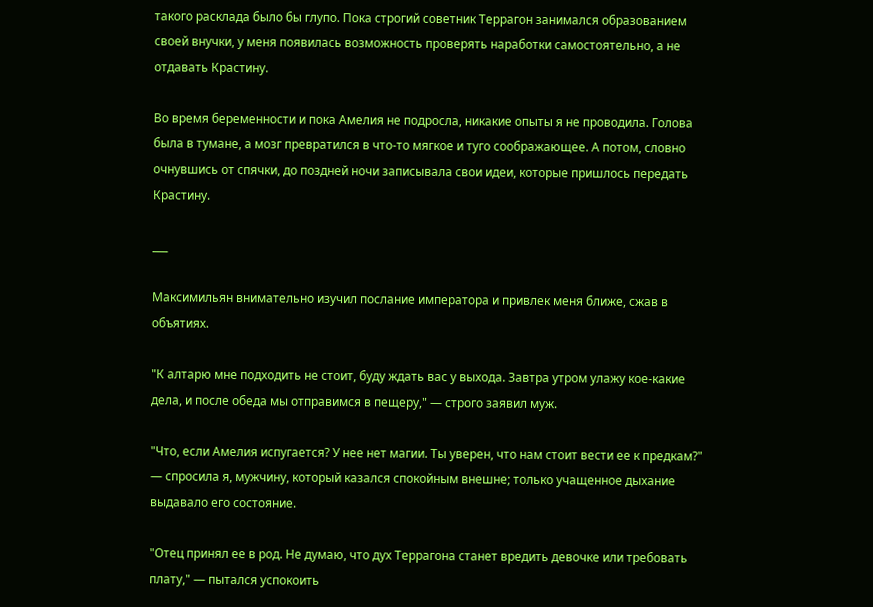такого расклада было бы глупо. Пока строгий советник Террагон занимался образованием своей внучки, у меня появилась возможность проверять наработки самостоятельно, а не отдавать Крастину.

Во время беременности и пока Амелия не подросла, никакие опыты я не проводила. Голова была в тумане, а мозг превратился в что-то мягкое и туго соображающее. А потом, словно очнувшись от спячки, до поздней ночи записывала свои идеи, которые пришлось передать Крастину.

___

Максимильян внимательно изучил послание императора и привлек меня ближе, сжав в объятиях.

"К алтарю мне подходить не стоит, буду ждать вас у выхода. Завтра утром улажу кое-какие дела, и после обеда мы отправимся в пещеру," — строго заявил муж.

"Что, если Амелия испугается? У нее нет магии. Ты уверен, что нам стоит вести ее к предкам?" — спросила я, мужчину, который казался спокойным внешне; только учащенное дыхание выдавало его состояние.

"Отец принял ее в род. Не думаю, что дух Террагона станет вредить девочке или требовать плату," — пытался успокоить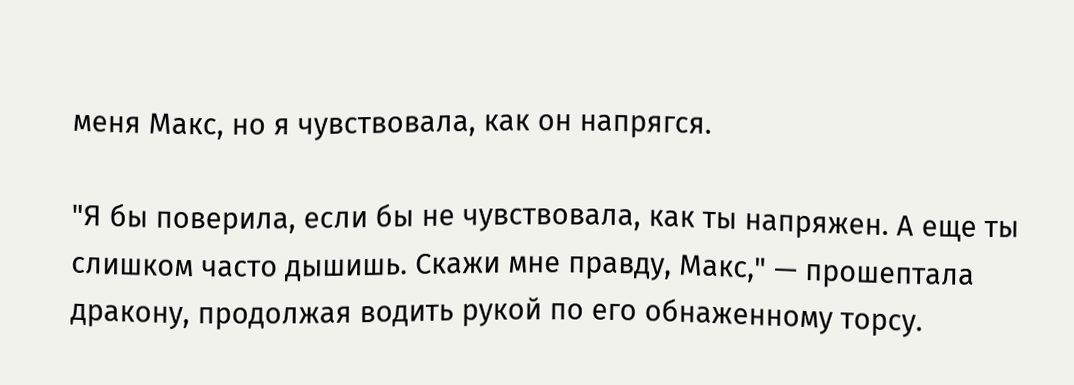меня Макс, но я чувствовала, как он напрягся.

"Я бы поверила, если бы не чувствовала, как ты напряжен. А еще ты слишком часто дышишь. Скажи мне правду, Макс," — прошептала дракону, продолжая водить рукой по его обнаженному торсу.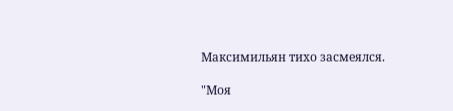Максимильян тихо засмеялся.

"Моя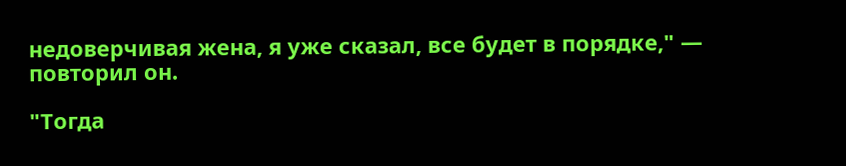недоверчивая жена, я уже сказал, все будет в порядке," — повторил он.

"Тогда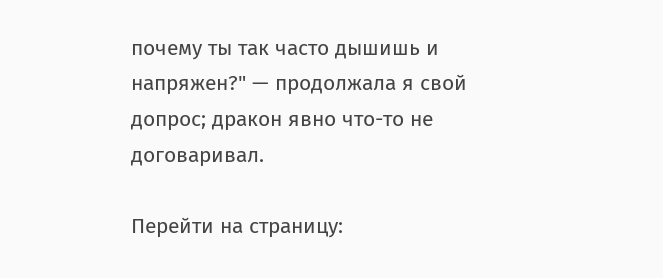почему ты так часто дышишь и напряжен?" — продолжала я свой допрос; дракон явно что-то не договаривал.

Перейти на страницу: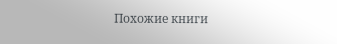Похожие книги